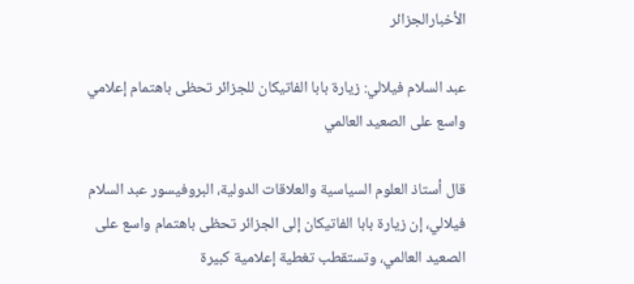الأخبارالجزائر

عبد السلام فيلالي: زيارة بابا الفاتيكان للجزائر تحظى باهتمام إعلامي واسع على الصعيد العالمي

قال أستاذ العلوم السياسية والعلاقات الدولية، البروفيسور عبد السلام فيلالي، إن زيارة بابا الفاتيكان إلى الجزائر تحظى باهتمام واسع على الصعيد العالمي، وتستقطب تغطية إعلامية كبيرة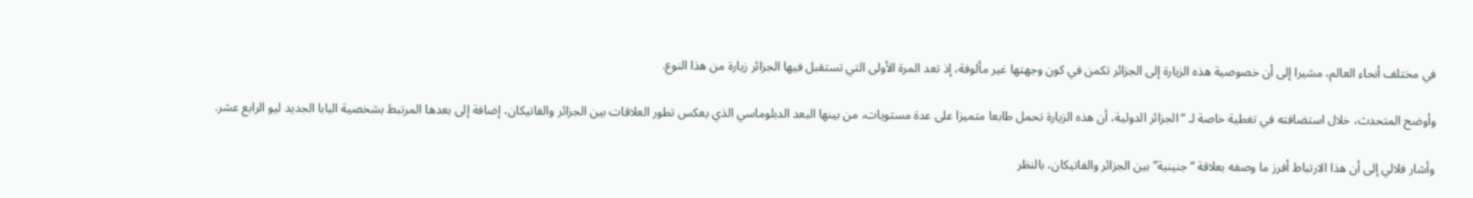في مختلف أنحاء العالم، مشيرا إلى أن خصوصية هذه الزيارة إلى الجزائر تكمن في كون وجهتها غير مألوفة، إذ تعد المرة الأولى التي تستقبل فيها الجزائر زيارة من هذا النوع.

وأوضح المتحدث، خلال استضافته في تغطية خاصة لـ “الجزائر الدولية، أن هذه الزيارة تحمل طابعا متميزا على عدة مستويات، من بينها البعد الدبلوماسي الذي يعكس تطور العلاقات بين الجزائر والفاتيكان، إضافة إلى بعدها المرتبط بشخصية البابا الجديد ليو الرابع عشر.

وأشار فلالي إلى أن هذا الارتباط أفرز ما وصفه بعلاقة “جنينية” بين الجزائر والفاتيكان، بالنظر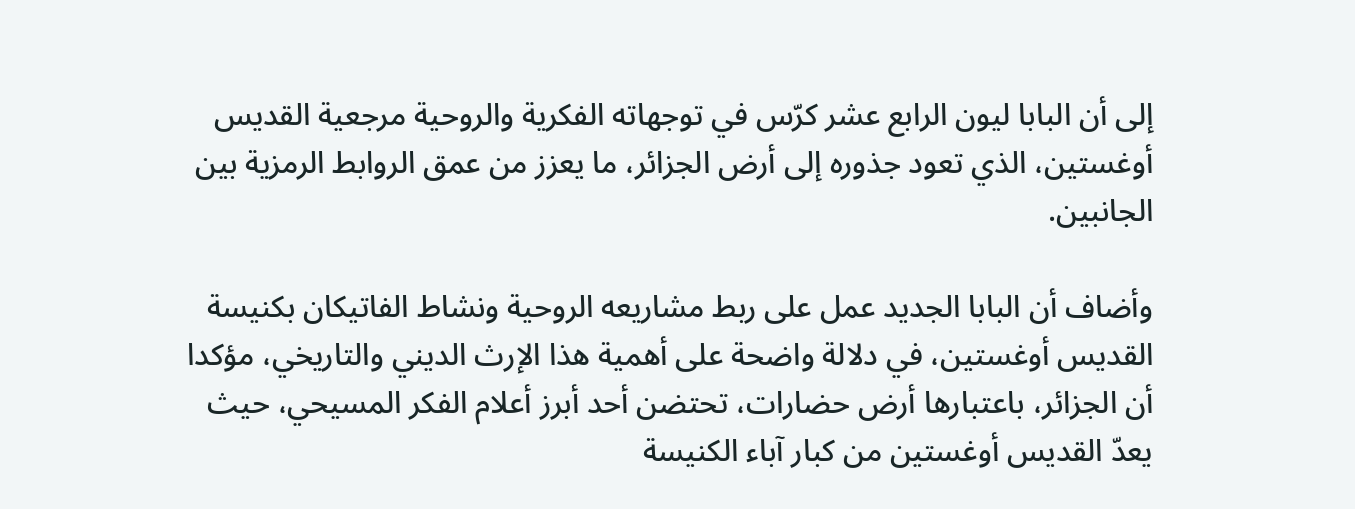إلى أن البابا ليون الرابع عشر كرّس في توجهاته الفكرية والروحية مرجعية القديس أوغستين، الذي تعود جذوره إلى أرض الجزائر، ما يعزز من عمق الروابط الرمزية بين الجانبين.

وأضاف أن البابا الجديد عمل على ربط مشاريعه الروحية ونشاط الفاتيكان بكنيسة القديس أوغستين، في دلالة واضحة على أهمية هذا الإرث الديني والتاريخي، مؤكدا أن الجزائر، باعتبارها أرض حضارات، تحتضن أحد أبرز أعلام الفكر المسيحي، حيث يعدّ القديس أوغستين من كبار آباء الكنيسة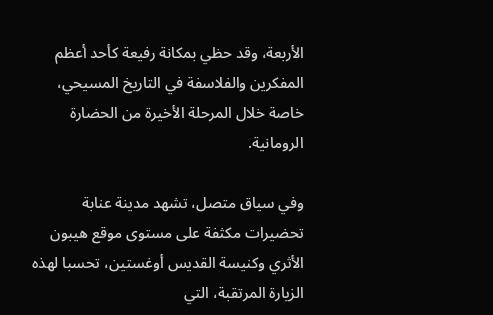الأربعة، وقد حظي بمكانة رفيعة كأحد أعظم المفكرين والفلاسفة في التاريخ المسيحي، خاصة خلال المرحلة الأخيرة من الحضارة الرومانية.

وفي سياق متصل، تشهد مدينة عنابة تحضيرات مكثفة على مستوى موقع هيبون الأثري وكنيسة القديس أوغستين، تحسبا لهذه الزيارة المرتقبة، التي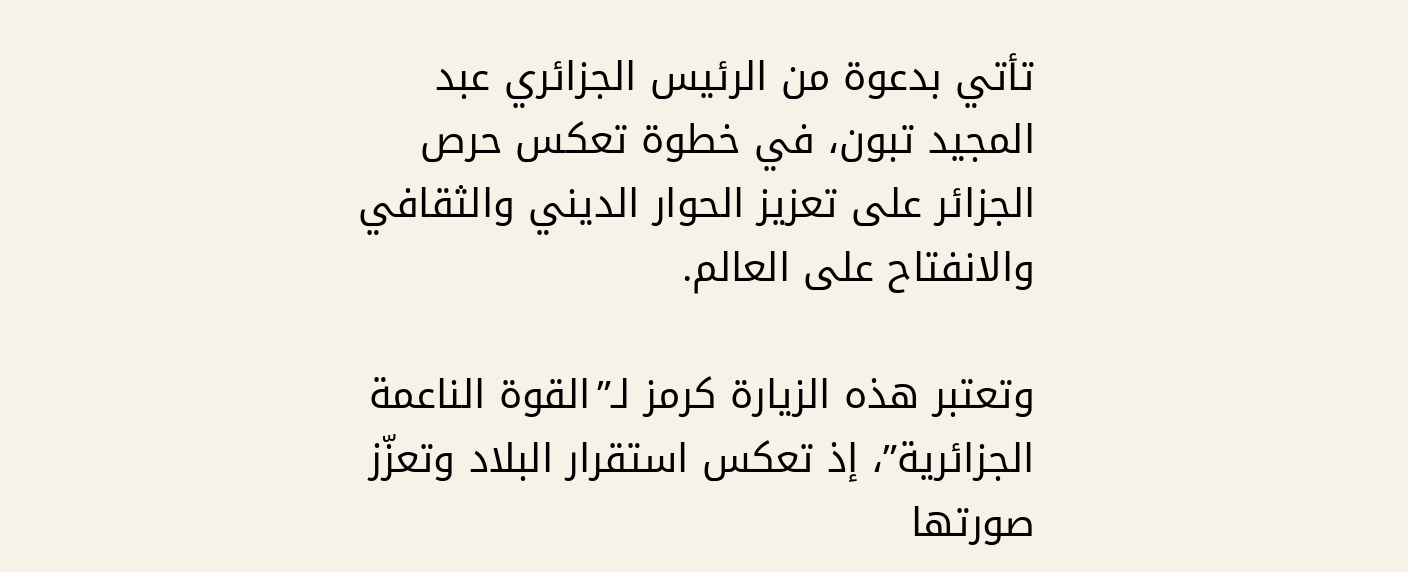تأتي بدعوة من الرئيس الجزائري عبد المجيد تبون، في خطوة تعكس حرص الجزائر على تعزيز الحوار الديني والثقافي والانفتاح على العالم.

وتعتبر هذه الزيارة كرمز لـ”القوة الناعمة الجزائرية”، إذ تعكس استقرار البلاد وتعزّز صورتها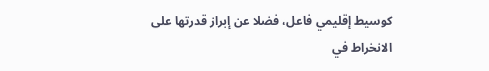كوسيط إقليمي فاعل، فضلا عن إبراز قدرتها على الانخراط في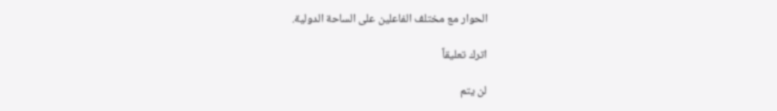الحوار مع مختلف الفاعلين على الساحة الدولية.

اترك تعليقاً

لن يتم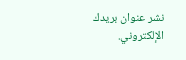نشر عنوان بريدك الإلكتروني.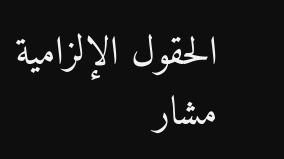الحقول الإلزامية مشار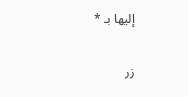إليها بـ *

زر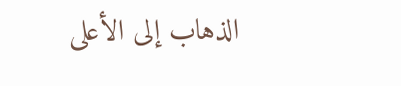الذهاب إلى الأعلى